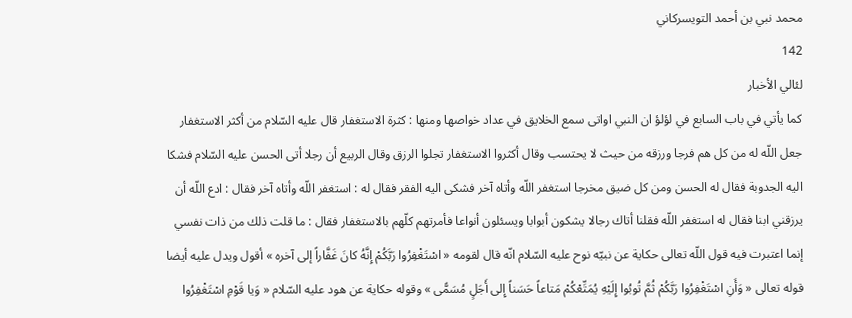محمد نبي بن أحمد التويسركاني
142
لئالي الأخبار
كما يأتي في باب السابع في لؤلؤ ان النبي اواتى سمع الخلايق في عداد خواصها ومنها : كثرة الاستغفار قال عليه السّلام من أكثر الاستغفار جعل اللّه له من كل هم فرجا ورزقه من حيث لا يحتسب وقال أكثروا الاستغفار تجلوا الرزق وقال الربيع أن رجلا أتى الحسن عليه السّلام فشكا اليه الجدوبة فقال له الحسن ومن كل ضيق مخرجا استغفر اللّه وأتاه آخر فشكى اليه الفقر فقال له : استغفر اللّه وأتاه آخر فقال : ادع اللّه أن يرزقني ابنا فقال له استغفر اللّه فقلنا أتاك رجالا يشكون أبوابا ويسئلون أنواعا فأمرتهم كلّهم بالاستغفار فقال : ما قلت ذلك من ذات نفسي إنما اعتبرت فيه قول اللّه تعالى حكاية عن نبيّه نوح عليه السّلام انّه قال لقومه « اسْتَغْفِرُوا رَبَّكُمْ إِنَّهُ كانَ غَفَّاراً إلى آخره » أقول ويدل عليه أيضا قوله تعالى « وَأَنِ اسْتَغْفِرُوا رَبَّكُمْ ثُمَّ تُوبُوا إِلَيْهِ يُمَتِّعْكُمْ مَتاعاً حَسَناً إِلى أَجَلٍ مُسَمًّى » وقوله حكاية عن هود عليه السّلام « وَيا قَوْمِ اسْتَغْفِرُوا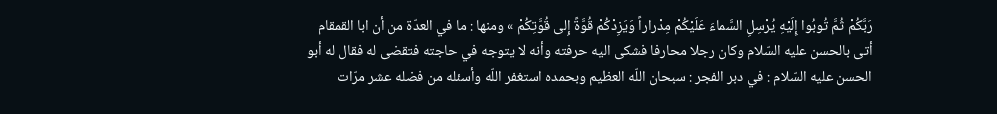رَبَّكُمْ ثُمَّ تُوبُوا إِلَيْهِ يُرْسِلِ السَّماءَ عَلَيْكُمْ مِدْراراً وَيَزِدْكُمْ قُوَّةً إِلى قُوَّتِكُمْ » ومنها : ما في العدّة من أن ابا القمقام أتى بالحسن عليه السّلام وكان رجلا محارفا فشكى اليه حرفته وأنه لا يتوجه في حاجته فتقضى له فقال له أبو الحسن عليه السّلام : في دبر الفجر : سبحان اللّه العظيم وبحمده استغفر اللّه وأسئله من فضله عشر مرّات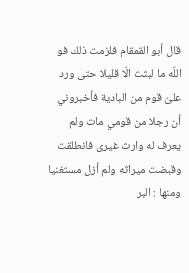قال أبو القمقام فلزمت ذلك فو اللّه ما لبثت الّا قليلا حتى ورد علىّ قوم من البادية فأخبروني أن رجلا من قومي مات ولم يعرف له وارث غيرى فانطلقت وقبضت ميراثه ولم أزل مستغنيا ومنها : البر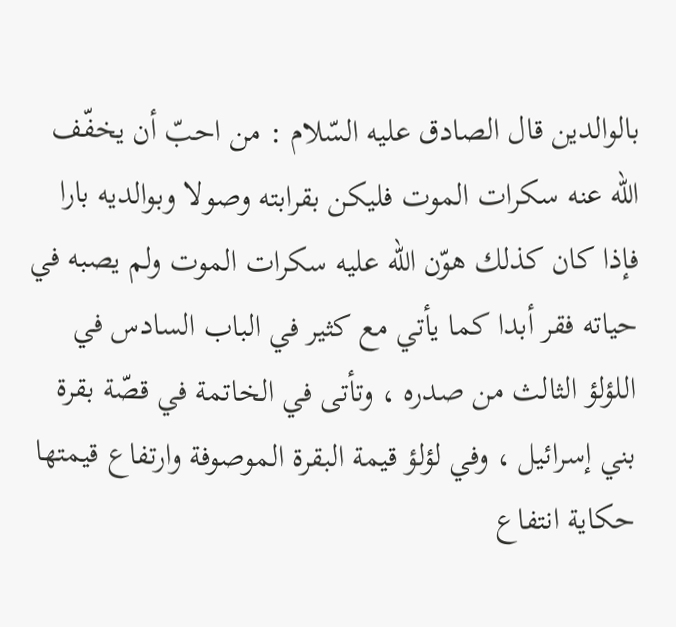بالوالدين قال الصادق عليه السّلام : من احبّ أن يخفّف اللّه عنه سكرات الموت فليكن بقرابته وصولا وبوالديه بارا فإذا كان كذلك هوّن اللّه عليه سكرات الموت ولم يصبه في حياته فقر أبدا كما يأتي مع كثير في الباب السادس في اللؤلؤ الثالث من صدره ، وتأتى في الخاتمة في قصّة بقرة بني إسرائيل ، وفي لؤلؤ قيمة البقرة الموصوفة وارتفاع قيمتها حكاية انتفاع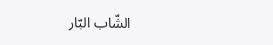الشّاب البّار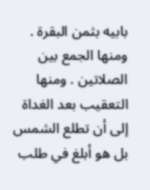بابيه بثمن البقرة . ومنها الجمع بين الصلاتين . ومنها التعقيب بعد الغداة إلى أن تطلع الشمس بل هو أبلغ في طلب